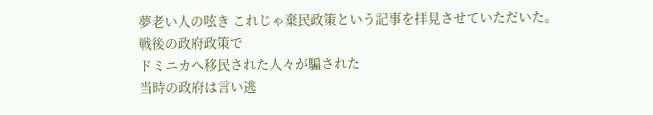夢老い人の呟き これじゃ棄民政策という記事を拝見させていただいた。
戦後の政府政策で
ドミニカへ移民された人々が騙された
当時の政府は言い逃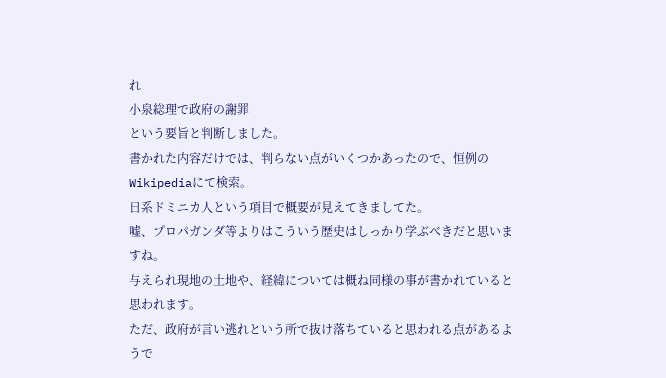れ
小泉総理で政府の謝罪
という要旨と判断しました。
書かれた内容だけでは、判らない点がいくつかあったので、恒例のWikipediaにて検索。
日系ドミニカ人という項目で概要が見えてきましてた。
嘘、プロパガンダ等よりはこういう歴史はしっかり学ぶべきだと思いますね。
与えられ現地の土地や、経緯については概ね同様の事が書かれていると思われます。
ただ、政府が言い逃れという所で抜け落ちていると思われる点があるようで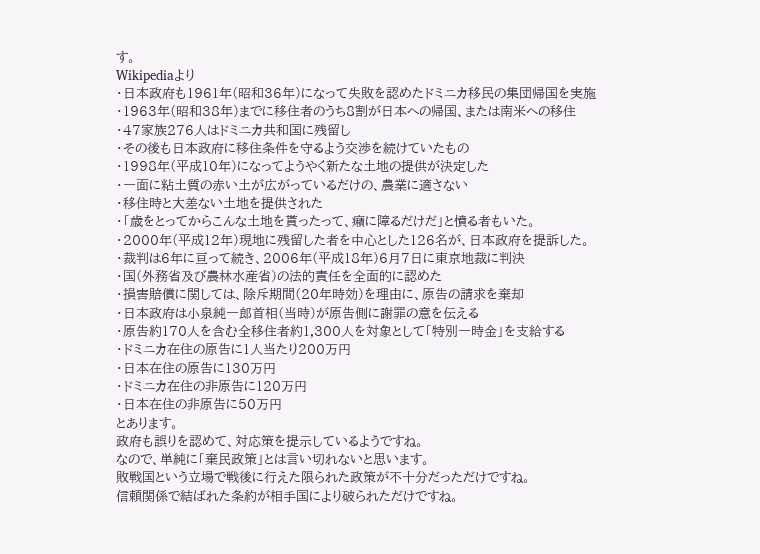す。
Wikipediaより
・日本政府も1961年(昭和36年)になって失敗を認めたドミニカ移民の集団帰国を実施
・1963年(昭和38年)までに移住者のうち8割が日本への帰国、または南米への移住
・47家族276人はドミニカ共和国に残留し
・その後も日本政府に移住条件を守るよう交渉を続けていたもの
・1998年(平成10年)になってようやく新たな土地の提供が決定した
・一面に粘土質の赤い土が広がっているだけの、農業に適さない
・移住時と大差ない土地を提供された
・「歳をとってからこんな土地を貰ったって、癪に障るだけだ」と憤る者もいた。
・2000年(平成12年)現地に残留した者を中心とした126名が、日本政府を提訴した。
・裁判は6年に亘って続き、2006年(平成18年)6月7日に東京地裁に判決
・国(外務省及び農林水産省)の法的責任を全面的に認めた
・損害賠償に関しては、除斥期間(20年時効)を理由に、原告の請求を棄却
・日本政府は小泉純一郎首相(当時)が原告側に謝罪の意を伝える
・原告約170人を含む全移住者約1,300人を対象として「特別一時金」を支給する
・ドミニカ在住の原告に1人当たり200万円
・日本在住の原告に130万円
・ドミニカ在住の非原告に120万円
・日本在住の非原告に50万円
とあります。
政府も誤りを認めて、対応策を提示しているようですね。
なので、単純に「棄民政策」とは言い切れないと思います。
敗戦国という立場で戦後に行えた限られた政策が不十分だっただけですね。
信頼関係で結ばれた条約が相手国により破られただけですね。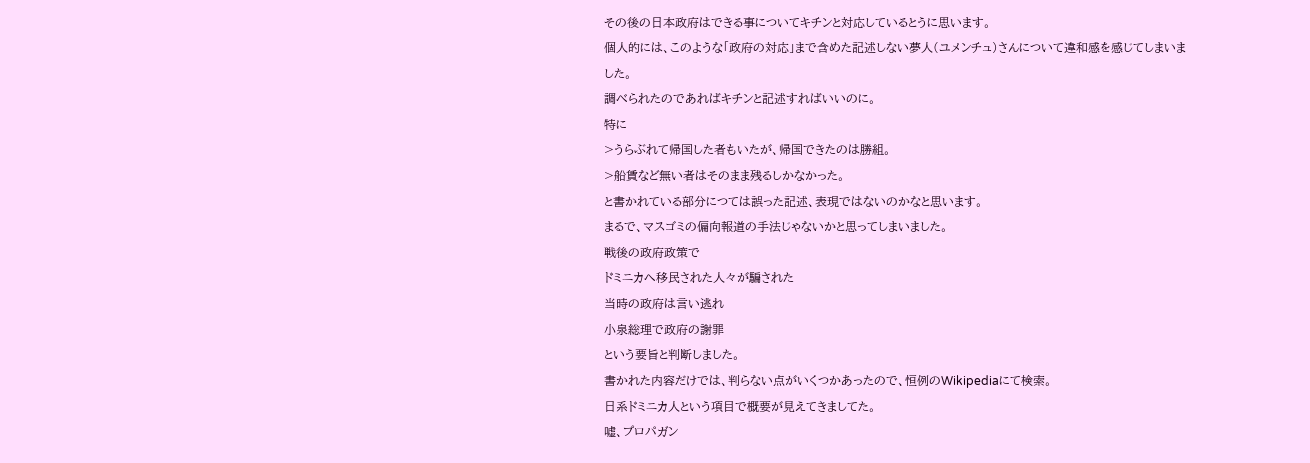その後の日本政府はできる事についてキチンと対応しているとうに思います。
個人的には、このような「政府の対応」まで含めた記述しない夢人(ユメンチュ)さんについて違和感を感じてしまいました。
調べられたのであればキチンと記述すればいいのに。
特に
>うらぶれて帰国した者もいたが、帰国できたのは勝組。
>船賃など無い者はそのまま残るしかなかった。
と書かれている部分につては誤った記述、表現ではないのかなと思います。
まるで、マスゴミの偏向報道の手法じゃないかと思ってしまいました。
戦後の政府政策で
ドミニカへ移民された人々が騙された
当時の政府は言い逃れ
小泉総理で政府の謝罪
という要旨と判断しました。
書かれた内容だけでは、判らない点がいくつかあったので、恒例のWikipediaにて検索。
日系ドミニカ人という項目で概要が見えてきましてた。
嘘、プロパガン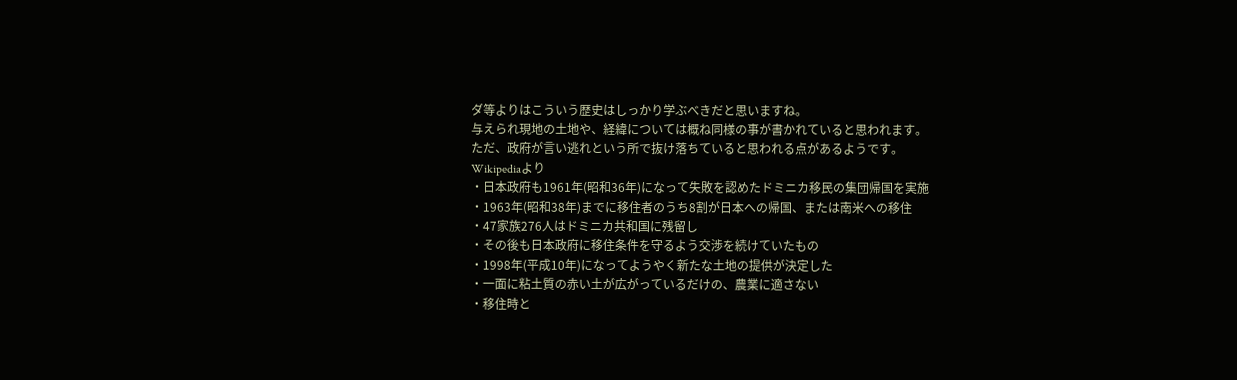ダ等よりはこういう歴史はしっかり学ぶべきだと思いますね。
与えられ現地の土地や、経緯については概ね同様の事が書かれていると思われます。
ただ、政府が言い逃れという所で抜け落ちていると思われる点があるようです。
Wikipediaより
・日本政府も1961年(昭和36年)になって失敗を認めたドミニカ移民の集団帰国を実施
・1963年(昭和38年)までに移住者のうち8割が日本への帰国、または南米への移住
・47家族276人はドミニカ共和国に残留し
・その後も日本政府に移住条件を守るよう交渉を続けていたもの
・1998年(平成10年)になってようやく新たな土地の提供が決定した
・一面に粘土質の赤い土が広がっているだけの、農業に適さない
・移住時と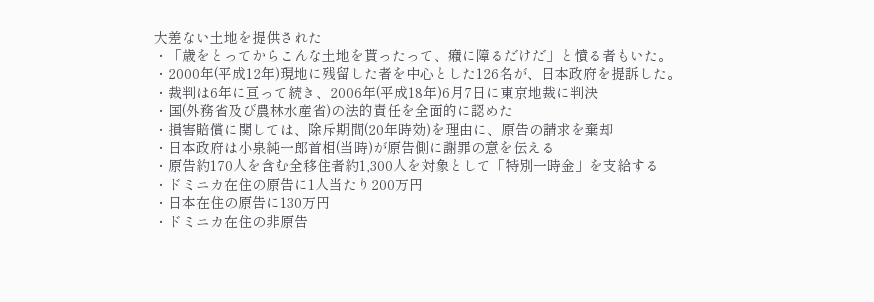大差ない土地を提供された
・「歳をとってからこんな土地を貰ったって、癪に障るだけだ」と憤る者もいた。
・2000年(平成12年)現地に残留した者を中心とした126名が、日本政府を提訴した。
・裁判は6年に亘って続き、2006年(平成18年)6月7日に東京地裁に判決
・国(外務省及び農林水産省)の法的責任を全面的に認めた
・損害賠償に関しては、除斥期間(20年時効)を理由に、原告の請求を棄却
・日本政府は小泉純一郎首相(当時)が原告側に謝罪の意を伝える
・原告約170人を含む全移住者約1,300人を対象として「特別一時金」を支給する
・ドミニカ在住の原告に1人当たり200万円
・日本在住の原告に130万円
・ドミニカ在住の非原告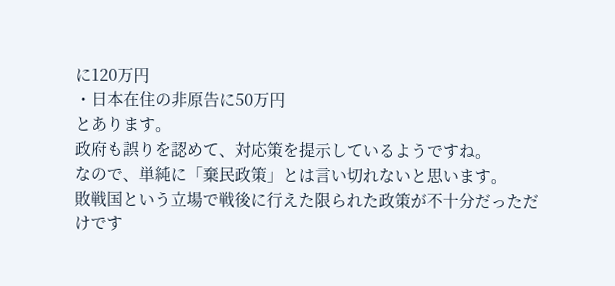に120万円
・日本在住の非原告に50万円
とあります。
政府も誤りを認めて、対応策を提示しているようですね。
なので、単純に「棄民政策」とは言い切れないと思います。
敗戦国という立場で戦後に行えた限られた政策が不十分だっただけです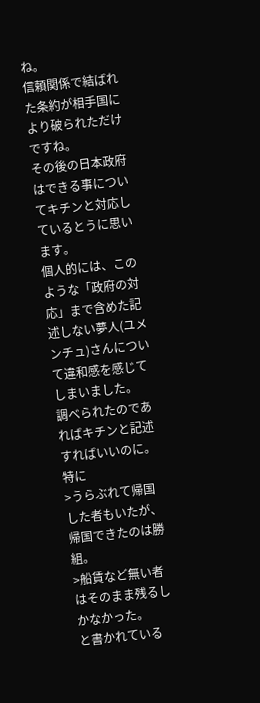ね。
信頼関係で結ばれた条約が相手国により破られただけですね。
その後の日本政府はできる事についてキチンと対応しているとうに思います。
個人的には、このような「政府の対応」まで含めた記述しない夢人(ユメンチュ)さんについて違和感を感じてしまいました。
調べられたのであればキチンと記述すればいいのに。
特に
>うらぶれて帰国した者もいたが、帰国できたのは勝組。
>船賃など無い者はそのまま残るしかなかった。
と書かれている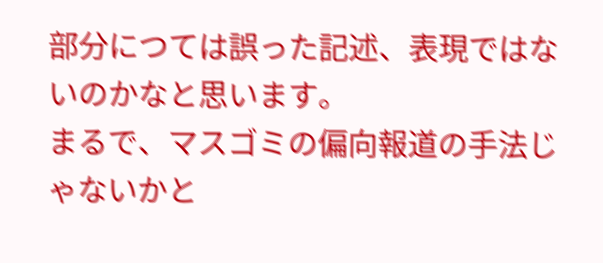部分につては誤った記述、表現ではないのかなと思います。
まるで、マスゴミの偏向報道の手法じゃないかと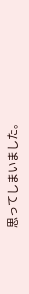思ってしまいました。